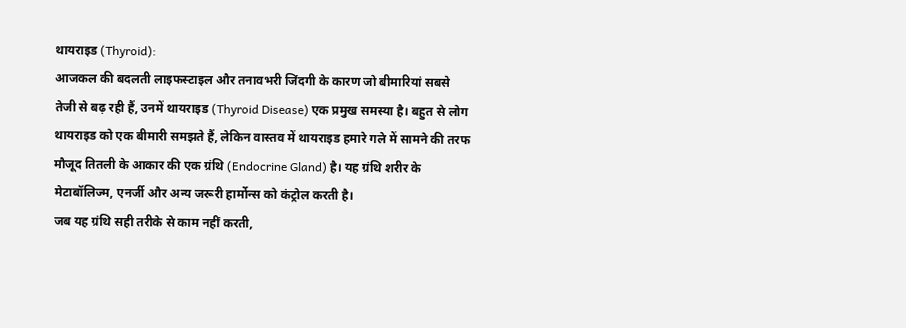थायराइड (Thyroid):
आजकल की बदलती लाइफस्टाइल और तनावभरी जिंदगी के कारण जो बीमारियां सबसे तेजी से बढ़ रही हैं, उनमें थायराइड (Thyroid Disease) एक प्रमुख समस्या है। बहुत से लोग थायराइड को एक बीमारी समझते हैं, लेकिन वास्तव में थायराइड हमारे गले में सामने की तरफ मौजूद तितली के आकार की एक ग्रंथि (Endocrine Gland) है। यह ग्रंथि शरीर के मेटाबॉलिज्म, एनर्जी और अन्य जरूरी हार्मोन्स को कंट्रोल करती है।
जब यह ग्रंथि सही तरीके से काम नहीं करती,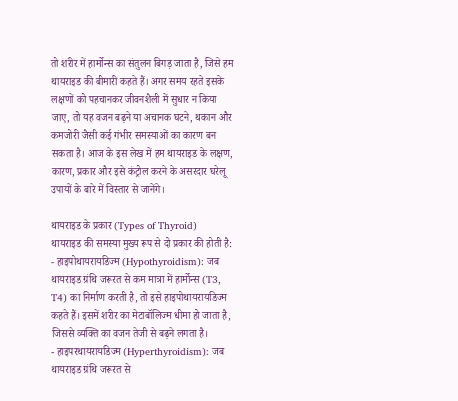तो शरीर में हार्मोन्स का संतुलन बिगड़ जाता है, जिसे हम थायराइड की बीमारी कहते हैं। अगर समय रहते इसके लक्षणों को पहचानकर जीवनशैली में सुधार न किया जाए, तो यह वजन बढ़ने या अचानक घटने, थकान और कमजोरी जैसी कई गंभीर समस्याओं का कारण बन सकता है। आज के इस लेख में हम थायराइड के लक्षण, कारण, प्रकार और इसे कंट्रोल करने के असरदार घरेलू उपायों के बारे में विस्तार से जानेंगे।

थायराइड के प्रकार (Types of Thyroid)
थायराइड की समस्या मुख्य रूप से दो प्रकार की होती है:
- हाइपोथायरायडिज्म (Hypothyroidism): जब थायराइड ग्रंथि जरूरत से कम मात्रा में हार्मोन्स (T3, T4) का निर्माण करती है, तो इसे हाइपोथायरायडिज्म कहते हैं। इसमें शरीर का मेटाबॉलिज्म धीमा हो जाता है, जिससे व्यक्ति का वजन तेजी से बढ़ने लगता है।
- हाइपरथायरायडिज्म (Hyperthyroidism): जब थायराइड ग्रंथि जरूरत से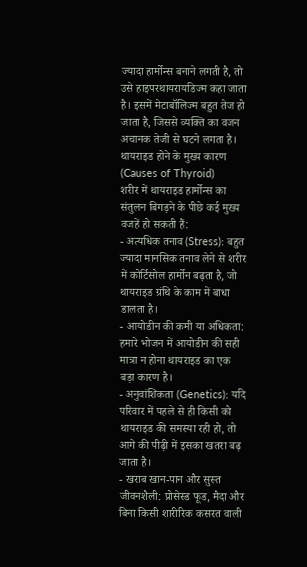ज्यादा हार्मोन्स बनाने लगती है, तो उसे हाइपरथायरायडिज्म कहा जाता है। इसमें मेटाबॉलिज्म बहुत तेज हो जाता है, जिससे व्यक्ति का वजन अचानक तेजी से घटने लगता है।
थायराइड होने के मुख्य कारण (Causes of Thyroid)
शरीर में थायराइड हार्मोन्स का संतुलन बिगड़ने के पीछे कई मुख्य वजहें हो सकती हैं:
- अत्यधिक तनाव (Stress): बहुत ज्यादा मानसिक तनाव लेने से शरीर में कोर्टिसोल हार्मोन बढ़ता है, जो थायराइड ग्रंथि के काम में बाधा डालता है।
- आयोडीन की कमी या अधिकता: हमारे भोजन में आयोडीन की सही मात्रा न होना थायराइड का एक बड़ा कारण है।
- अनुवांशिकता (Genetics): यदि परिवार में पहले से ही किसी को थायराइड की समस्या रही हो, तो आगे की पीढ़ी में इसका खतरा बढ़ जाता है।
- खराब खान-पान और सुस्त जीवनशैली: प्रोसेस्ड फूड, मैदा और बिना किसी शारीरिक कसरत वाली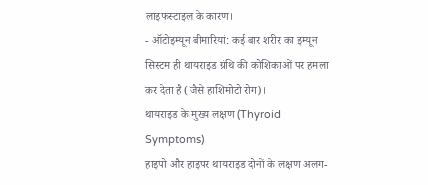लाइफस्टाइल के कारण।
- ऑटोइम्यून बीमारियां: कई बार शरीर का इम्यून सिस्टम ही थायराइड ग्रंथि की कोशिकाओं पर हमला कर देता है (जैसे हाशिमोटो रोग)।
थायराइड के मुख्य लक्षण (Thyroid Symptoms)
हाइपो और हाइपर थायराइड दोनों के लक्षण अलग-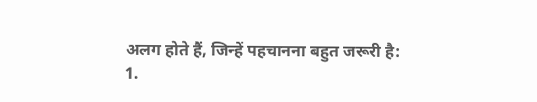अलग होते हैं, जिन्हें पहचानना बहुत जरूरी है:
1.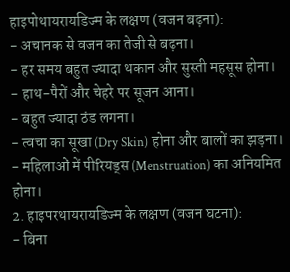हाइपोथायरायडिज्म के लक्षण (वजन बढ़ना):
- अचानक से वजन का तेजी से बढ़ना।
- हर समय बहुत ज्यादा थकान और सुस्ती महसूस होना।
- हाथ-पैरों और चेहरे पर सूजन आना।
- बहुत ज्यादा ठंड लगना।
- त्वचा का सूखा (Dry Skin) होना और बालों का झड़ना।
- महिलाओं में पीरियड्स (Menstruation) का अनियमित होना।
2. हाइपरथायरायडिज्म के लक्षण (वजन घटना):
- बिना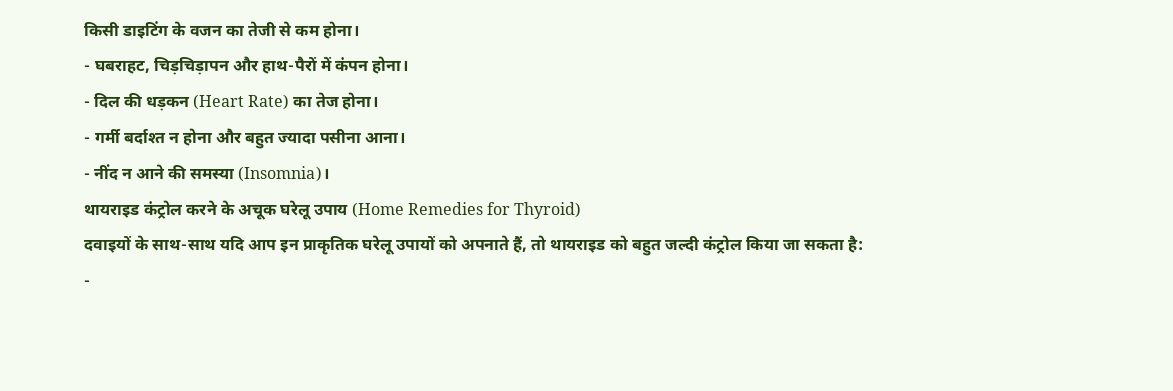किसी डाइटिंग के वजन का तेजी से कम होना।
- घबराहट, चिड़चिड़ापन और हाथ-पैरों में कंपन होना।
- दिल की धड़कन (Heart Rate) का तेज होना।
- गर्मी बर्दाश्त न होना और बहुत ज्यादा पसीना आना।
- नींद न आने की समस्या (Insomnia)।
थायराइड कंट्रोल करने के अचूक घरेलू उपाय (Home Remedies for Thyroid)
दवाइयों के साथ-साथ यदि आप इन प्राकृतिक घरेलू उपायों को अपनाते हैं, तो थायराइड को बहुत जल्दी कंट्रोल किया जा सकता है:
-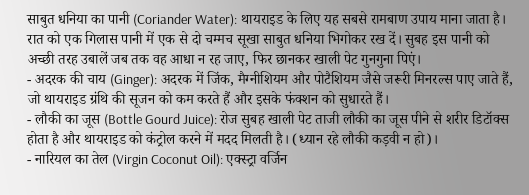साबुत धनिया का पानी (Coriander Water): थायराइड के लिए यह सबसे रामबाण उपाय माना जाता है। रात को एक गिलास पानी में एक से दो चम्मच सूखा साबुत धनिया भिगोकर रख दें। सुबह इस पानी को अच्छी तरह उबालें जब तक वह आधा न रह जाए, फिर छानकर खाली पेट गुनगुना पिएं।
- अदरक की चाय (Ginger): अदरक में जिंक, मैग्नीशियम और पोटैशियम जैसे जरूरी मिनरल्स पाए जाते हैं, जो थायराइड ग्रंथि की सूजन को कम करते हैं और इसके फंक्शन को सुधारते हैं।
- लौकी का जूस (Bottle Gourd Juice): रोज सुबह खाली पेट ताजी लौकी का जूस पीने से शरीर डिटॉक्स होता है और थायराइड को कंट्रोल करने में मदद मिलती है। (ध्यान रहे लौकी कड़वी न हो)।
- नारियल का तेल (Virgin Coconut Oil): एक्स्ट्रा वर्जिन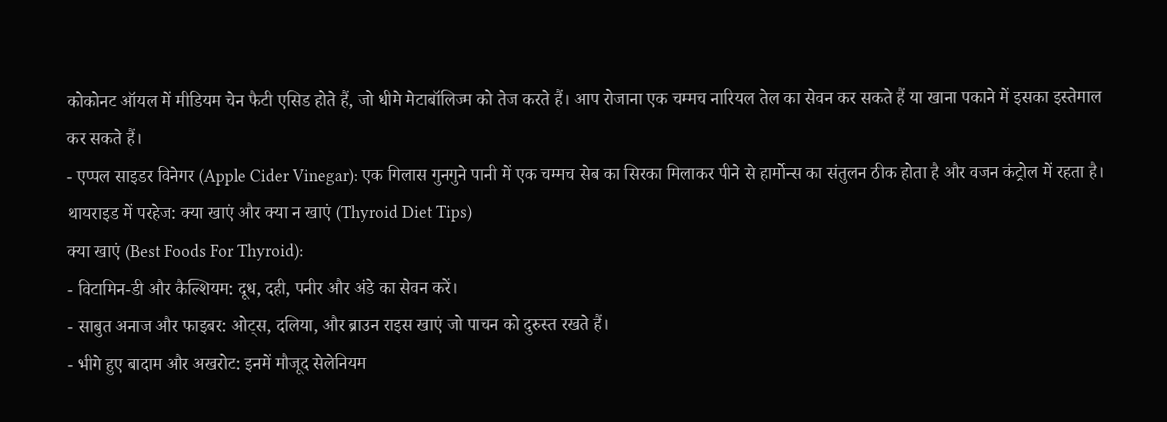कोकोनट ऑयल में मीडियम चेन फैटी एसिड होते हैं, जो धीमे मेटाबॉलिज्म को तेज करते हैं। आप रोजाना एक चम्मच नारियल तेल का सेवन कर सकते हैं या खाना पकाने में इसका इस्तेमाल कर सकते हैं।
- एप्पल साइडर विनेगर (Apple Cider Vinegar): एक गिलास गुनगुने पानी में एक चम्मच सेब का सिरका मिलाकर पीने से हार्मोन्स का संतुलन ठीक होता है और वजन कंट्रोल में रहता है।
थायराइड में परहेज: क्या खाएं और क्या न खाएं (Thyroid Diet Tips)
क्या खाएं (Best Foods For Thyroid):
- विटामिन-डी और कैल्शियम: दूध, दही, पनीर और अंडे का सेवन करें।
- साबुत अनाज और फाइबर: ओट्स, दलिया, और ब्राउन राइस खाएं जो पाचन को दुरुस्त रखते हैं।
- भीगे हुए बादाम और अखरोट: इनमें मौजूद सेलेनियम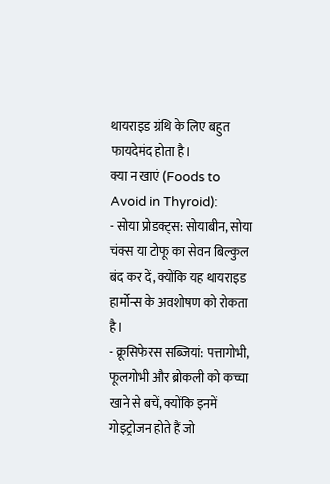थायराइड ग्रंथि के लिए बहुत फायदेमंद होता है।
क्या न खाएं (Foods to Avoid in Thyroid):
- सोया प्रोडक्ट्स: सोयाबीन, सोया चंक्स या टोफू का सेवन बिल्कुल बंद कर दें, क्योंकि यह थायराइड हार्मोन्स के अवशोषण को रोकता है।
- क्रूसिफेरस सब्जियां: पत्तागोभी, फूलगोभी और ब्रोकली को कच्चा खाने से बचें, क्योंकि इनमें गोइट्रोजन होते हैं जो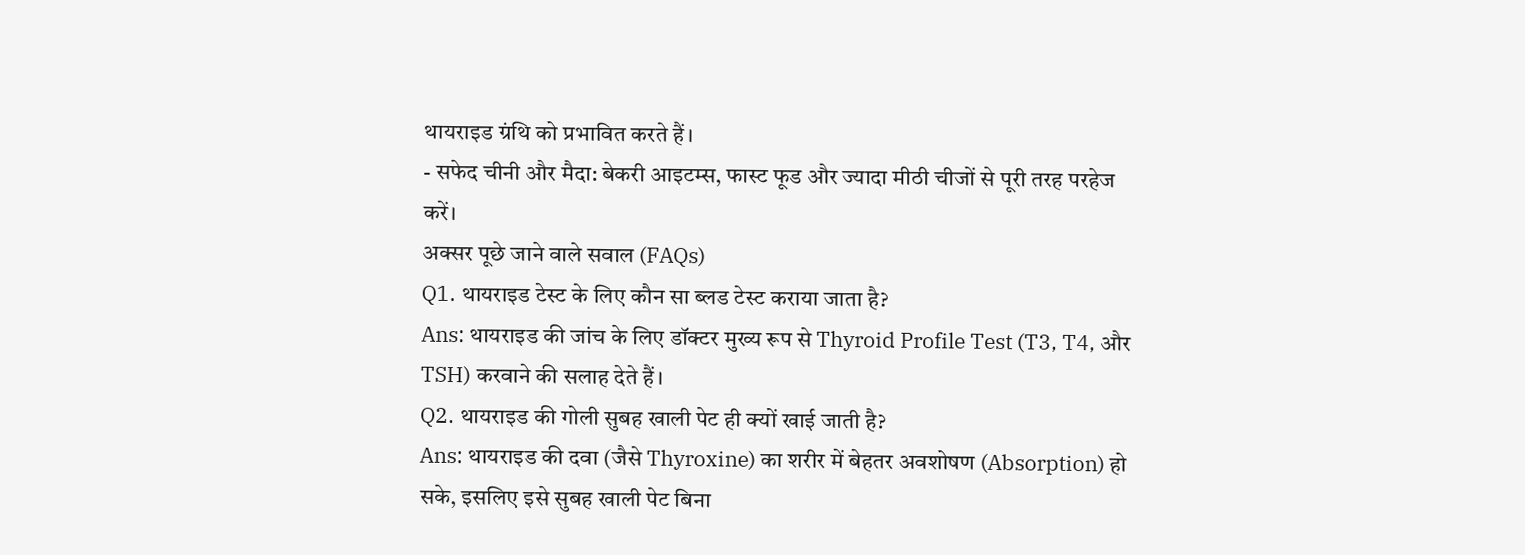थायराइड ग्रंथि को प्रभावित करते हैं।
- सफेद चीनी और मैदा: बेकरी आइटम्स, फास्ट फूड और ज्यादा मीठी चीजों से पूरी तरह परहेज करें।
अक्सर पूछे जाने वाले सवाल (FAQs)
Q1. थायराइड टेस्ट के लिए कौन सा ब्लड टेस्ट कराया जाता है?
Ans: थायराइड की जांच के लिए डॉक्टर मुख्य रूप से Thyroid Profile Test (T3, T4, और TSH) करवाने की सलाह देते हैं।
Q2. थायराइड की गोली सुबह खाली पेट ही क्यों खाई जाती है?
Ans: थायराइड की दवा (जैसे Thyroxine) का शरीर में बेहतर अवशोषण (Absorption) हो सके, इसलिए इसे सुबह खाली पेट बिना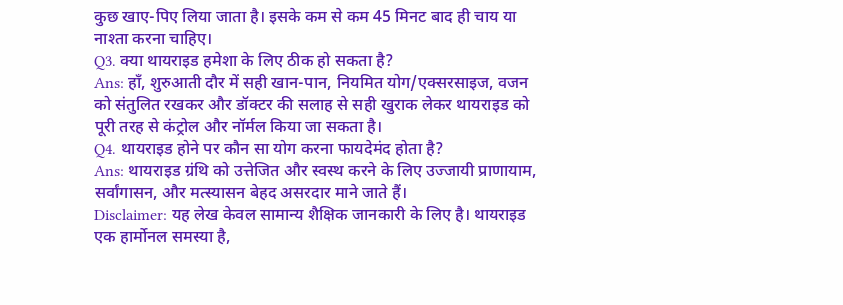कुछ खाए-पिए लिया जाता है। इसके कम से कम 45 मिनट बाद ही चाय या नाश्ता करना चाहिए।
Q3. क्या थायराइड हमेशा के लिए ठीक हो सकता है?
Ans: हाँ, शुरुआती दौर में सही खान-पान, नियमित योग/एक्सरसाइज, वजन को संतुलित रखकर और डॉक्टर की सलाह से सही खुराक लेकर थायराइड को पूरी तरह से कंट्रोल और नॉर्मल किया जा सकता है।
Q4. थायराइड होने पर कौन सा योग करना फायदेमंद होता है?
Ans: थायराइड ग्रंथि को उत्तेजित और स्वस्थ करने के लिए उज्जायी प्राणायाम, सर्वांगासन, और मत्स्यासन बेहद असरदार माने जाते हैं।
Disclaimer: यह लेख केवल सामान्य शैक्षिक जानकारी के लिए है। थायराइड एक हार्मोनल समस्या है,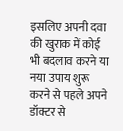इसलिए अपनी दवा की खुराक में कोई भी बदलाव करने या नया उपाय शुरू करने से पहले अपने डॉक्टर से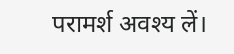परामर्श अवश्य लें।